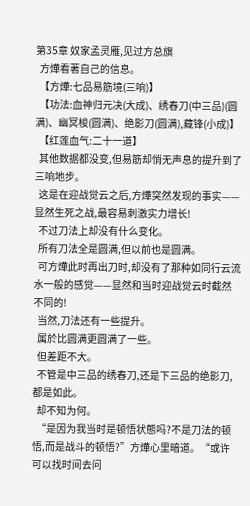第35章 奴家孟灵雁,见过方总旗
  方燁看著自己的信息。
  【方燁:七品易筋境(三响)】
  【功法:血神归元决(大成)、绣春刀(中三品)(圆满)、幽冥梭(圆满)、绝影刀(圆满),藏锋(小成)】
  【红莲血气:二十一道】
  其他数据都没变,但易筋却悄无声息的提升到了三响地步。
  这是在迎战觉云之后,方燁突然发现的事实——显然生死之战,最容易刺激实力增长!
  不过刀法上却没有什么变化。
  所有刀法全是圆满,但以前也是圆满。
  可方燁此时再出刀时,却没有了那种如同行云流水一般的感觉——显然和当时迎战觉云时截然不同的!
  当然,刀法还有一些提升。
  属於比圆满更圆满了一些。
  但差距不大。
  不管是中三品的绣春刀,还是下三品的绝影刀,都是如此。
  却不知为何。
  “是因为我当时是顿悟状態吗?不是刀法的顿悟,而是战斗的顿悟?”方燁心里暗道。“或许可以找时间去问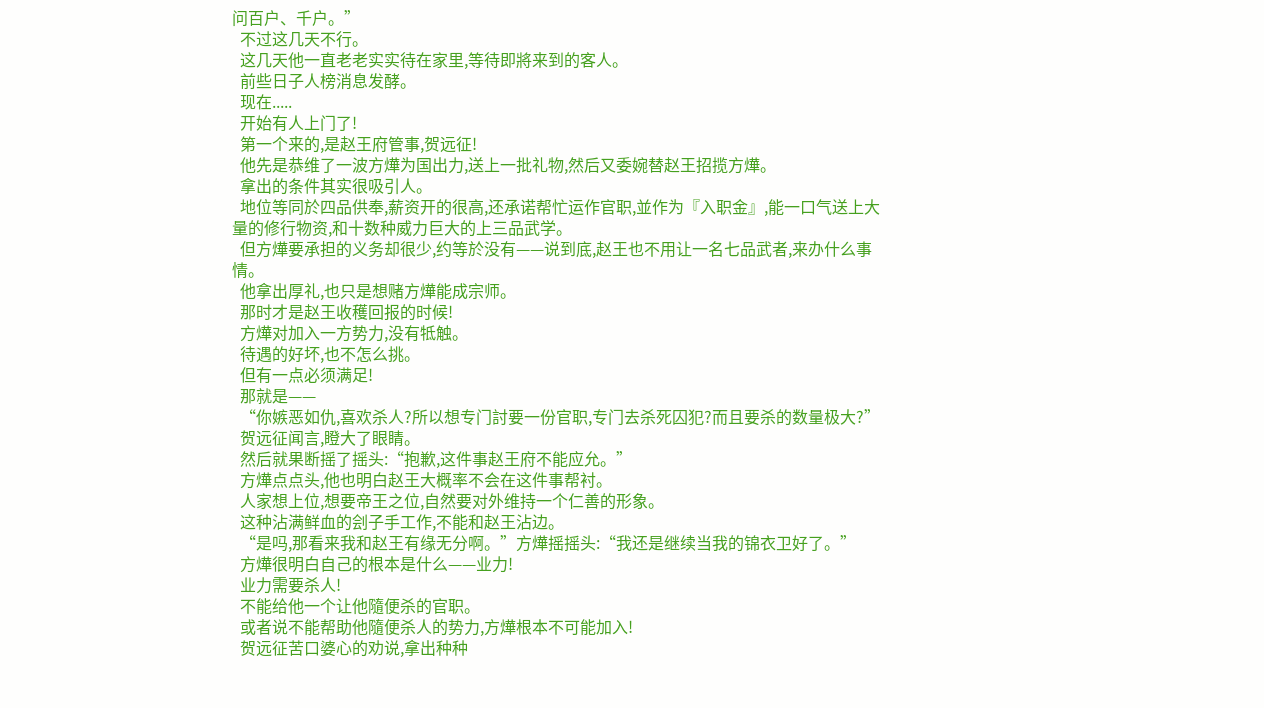问百户、千户。”
  不过这几天不行。
  这几天他一直老老实实待在家里,等待即將来到的客人。
  前些日子人榜消息发酵。
  现在.....
  开始有人上门了!
  第一个来的,是赵王府管事,贺远征!
  他先是恭维了一波方燁为国出力,送上一批礼物,然后又委婉替赵王招揽方燁。
  拿出的条件其实很吸引人。
  地位等同於四品供奉,薪资开的很高,还承诺帮忙运作官职,並作为『入职金』,能一口气送上大量的修行物资,和十数种威力巨大的上三品武学。
  但方燁要承担的义务却很少,约等於没有——说到底,赵王也不用让一名七品武者,来办什么事情。
  他拿出厚礼,也只是想赌方燁能成宗师。
  那时才是赵王收穫回报的时候!
  方燁对加入一方势力,没有牴触。
  待遇的好坏,也不怎么挑。
  但有一点必须满足!
  那就是——
  “你嫉恶如仇,喜欢杀人?所以想专门討要一份官职,专门去杀死囚犯?而且要杀的数量极大?”
  贺远征闻言,瞪大了眼睛。
  然后就果断摇了摇头:“抱歉,这件事赵王府不能应允。”
  方燁点点头,他也明白赵王大概率不会在这件事帮衬。
  人家想上位,想要帝王之位,自然要对外维持一个仁善的形象。
  这种沾满鲜血的刽子手工作,不能和赵王沾边。
  “是吗,那看来我和赵王有缘无分啊。”方燁摇摇头:“我还是继续当我的锦衣卫好了。”
  方燁很明白自己的根本是什么——业力!
  业力需要杀人!
  不能给他一个让他隨便杀的官职。
  或者说不能帮助他隨便杀人的势力,方燁根本不可能加入!
  贺远征苦口婆心的劝说,拿出种种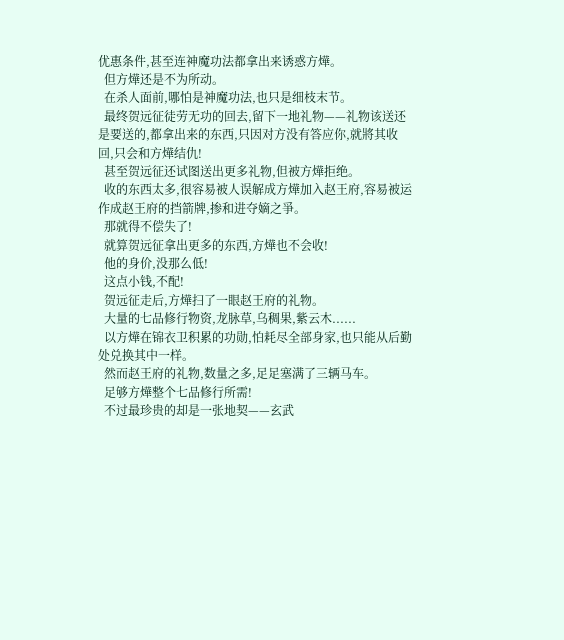优惠条件,甚至连神魔功法都拿出来诱惑方燁。
  但方燁还是不为所动。
  在杀人面前,哪怕是神魔功法,也只是细枝末节。
  最终贺远征徒劳无功的回去,留下一地礼物——礼物该送还是要送的,都拿出来的东西,只因对方没有答应你,就將其收回,只会和方燁结仇!
  甚至贺远征还试图送出更多礼物,但被方燁拒绝。
  收的东西太多,很容易被人误解成方燁加入赵王府,容易被运作成赵王府的挡箭牌,掺和进夺嫡之爭。
  那就得不偿失了!
  就算贺远征拿出更多的东西,方燁也不会收!
  他的身价,没那么低!
  这点小钱,不配!
  贺远征走后,方燁扫了一眼赵王府的礼物。
  大量的七品修行物资,龙脉草,乌稠果,紫云木......
  以方燁在锦衣卫积累的功勋,怕耗尽全部身家,也只能从后勤处兑换其中一样。
  然而赵王府的礼物,数量之多,足足塞满了三辆马车。
  足够方燁整个七品修行所需!
  不过最珍贵的却是一张地契——玄武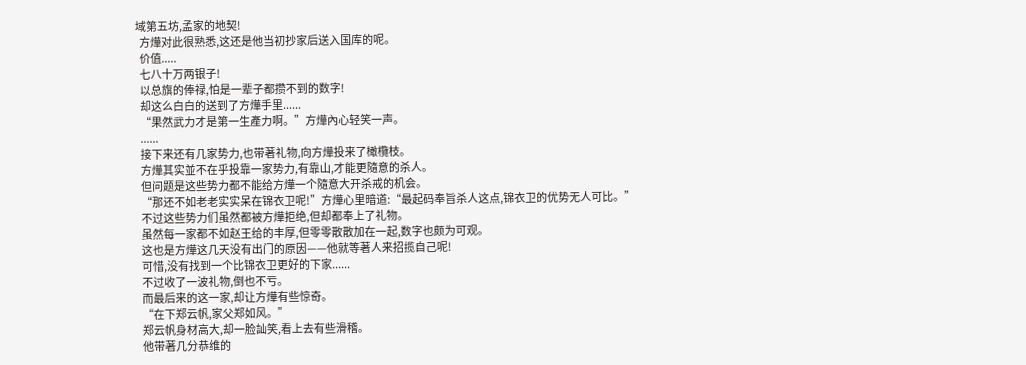域第五坊,孟家的地契!
  方燁对此很熟悉,这还是他当初抄家后送入国库的呢。
  价值.....
  七八十万两银子!
  以总旗的俸禄,怕是一辈子都攒不到的数字!
  却这么白白的送到了方燁手里......
  “果然武力才是第一生產力啊。”方燁內心轻笑一声。
  ......
  接下来还有几家势力,也带著礼物,向方燁投来了橄欖枝。
  方燁其实並不在乎投靠一家势力,有靠山,才能更隨意的杀人。
  但问题是这些势力都不能给方燁一个隨意大开杀戒的机会。
  “那还不如老老实实呆在锦衣卫呢!”方燁心里暗道:“最起码奉旨杀人这点,锦衣卫的优势无人可比。”
  不过这些势力们虽然都被方燁拒绝,但却都奉上了礼物。
  虽然每一家都不如赵王给的丰厚,但零零散散加在一起,数字也颇为可观。
  这也是方燁这几天没有出门的原因——他就等著人来招揽自己呢!
  可惜,没有找到一个比锦衣卫更好的下家......
  不过收了一波礼物,倒也不亏。
  而最后来的这一家,却让方燁有些惊奇。
  “在下郑云帆,家父郑如风。”
  郑云帆身材高大,却一脸訕笑,看上去有些滑稽。
  他带著几分恭维的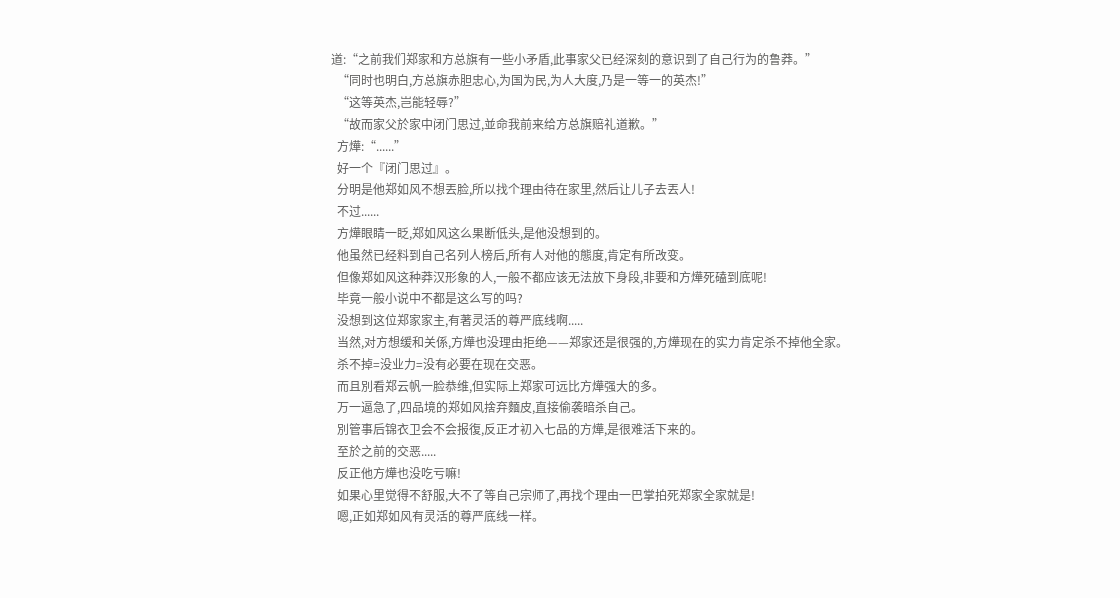道:“之前我们郑家和方总旗有一些小矛盾,此事家父已经深刻的意识到了自己行为的鲁莽。”
  “同时也明白,方总旗赤胆忠心,为国为民,为人大度,乃是一等一的英杰!”
  “这等英杰,岂能轻辱?”
  “故而家父於家中闭门思过,並命我前来给方总旗赔礼道歉。”
  方燁:“......”
  好一个『闭门思过』。
  分明是他郑如风不想丟脸,所以找个理由待在家里,然后让儿子去丟人!
  不过......
  方燁眼睛一眨,郑如风这么果断低头,是他没想到的。
  他虽然已经料到自己名列人榜后,所有人对他的態度,肯定有所改变。
  但像郑如风这种莽汉形象的人,一般不都应该无法放下身段,非要和方燁死磕到底呢!
  毕竟一般小说中不都是这么写的吗?
  没想到这位郑家家主,有著灵活的尊严底线啊.....
  当然,对方想缓和关係,方燁也没理由拒绝——郑家还是很强的,方燁现在的实力肯定杀不掉他全家。
  杀不掉=没业力=没有必要在现在交恶。
  而且別看郑云帆一脸恭维,但实际上郑家可远比方燁强大的多。
  万一逼急了,四品境的郑如风捨弃麵皮,直接偷袭暗杀自己。
  別管事后锦衣卫会不会报復,反正才初入七品的方燁,是很难活下来的。
  至於之前的交恶.....
  反正他方燁也没吃亏嘛!
  如果心里觉得不舒服,大不了等自己宗师了,再找个理由一巴掌拍死郑家全家就是!
  嗯,正如郑如风有灵活的尊严底线一样。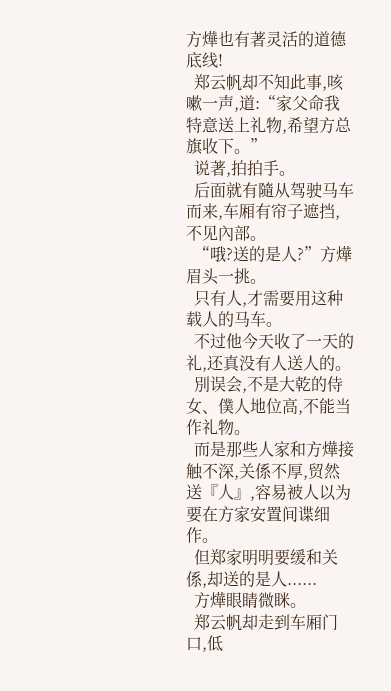方燁也有著灵活的道德底线!
  郑云帆却不知此事,咳嗽一声,道:“家父命我特意送上礼物,希望方总旗收下。”
  说著,拍拍手。
  后面就有隨从驾驶马车而来,车厢有帘子遮挡,不见內部。
  “哦?送的是人?”方燁眉头一挑。
  只有人,才需要用这种载人的马车。
  不过他今天收了一天的礼,还真没有人送人的。
  別误会,不是大乾的侍女、僕人地位高,不能当作礼物。
  而是那些人家和方燁接触不深,关係不厚,贸然送『人』,容易被人以为要在方家安置间谍细作。
  但郑家明明要缓和关係,却送的是人......
  方燁眼睛微眯。
  郑云帆却走到车厢门口,低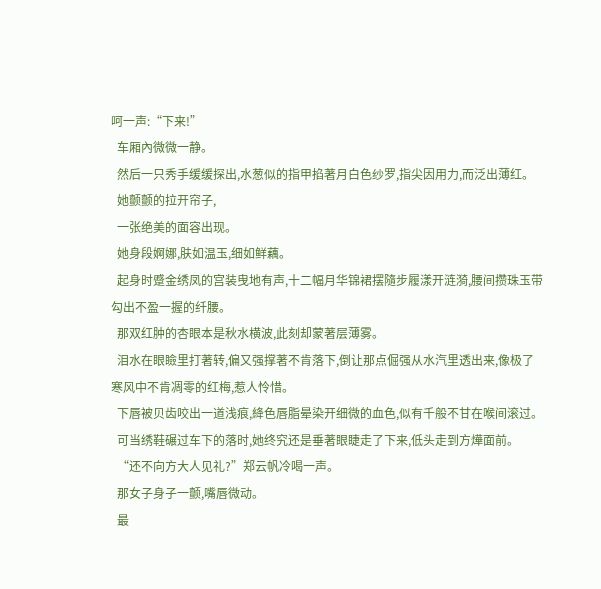呵一声:“下来!”
  车厢內微微一静。
  然后一只秀手缓缓探出,水葱似的指甲掐著月白色纱罗,指尖因用力,而泛出薄红。
  她颤颤的拉开帘子,
  一张绝美的面容出现。
  她身段婀娜,肤如温玉,细如鲜藕。
  起身时蹙金绣凤的宫装曳地有声,十二幅月华锦裙摆隨步履漾开涟漪,腰间攒珠玉带勾出不盈一握的纤腰。
  那双红肿的杏眼本是秋水横波,此刻却蒙著层薄雾。
  泪水在眼瞼里打著转,偏又强撑著不肯落下,倒让那点倔强从水汽里透出来,像极了寒风中不肯凋零的红梅,惹人怜惜。
  下唇被贝齿咬出一道浅痕,絳色唇脂晕染开细微的血色,似有千般不甘在喉间滚过。
  可当绣鞋碾过车下的落时,她终究还是垂著眼睫走了下来,低头走到方燁面前。
  “还不向方大人见礼?”郑云帆冷喝一声。
  那女子身子一颤,嘴唇微动。
  最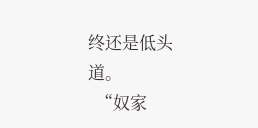终还是低头道。
  “奴家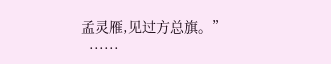孟灵雁,见过方总旗。”
  ......